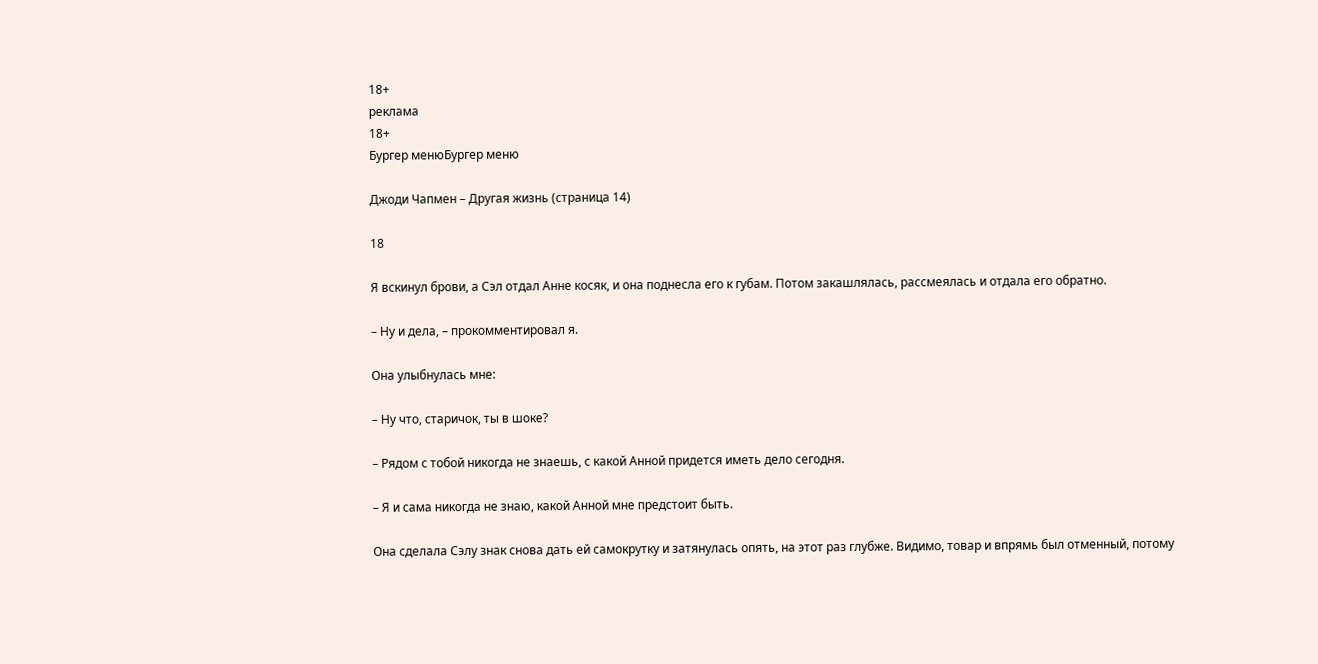18+
реклама
18+
Бургер менюБургер меню

Джоди Чапмен – Другая жизнь (страница 14)

18

Я вскинул брови, а Сэл отдал Анне косяк, и она поднесла его к губам. Потом закашлялась, рассмеялась и отдала его обратно.

– Ну и дела, – прокомментировал я.

Она улыбнулась мне:

– Ну что, старичок, ты в шоке?

– Рядом с тобой никогда не знаешь, с какой Анной придется иметь дело сегодня.

– Я и сама никогда не знаю, какой Анной мне предстоит быть.

Она сделала Сэлу знак снова дать ей самокрутку и затянулась опять, на этот раз глубже. Видимо, товар и впрямь был отменный, потому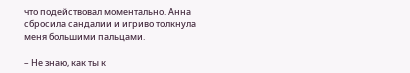что подействовал моментально. Анна сбросила сандалии и игриво толкнула меня большими пальцами.

– Не знаю, как ты к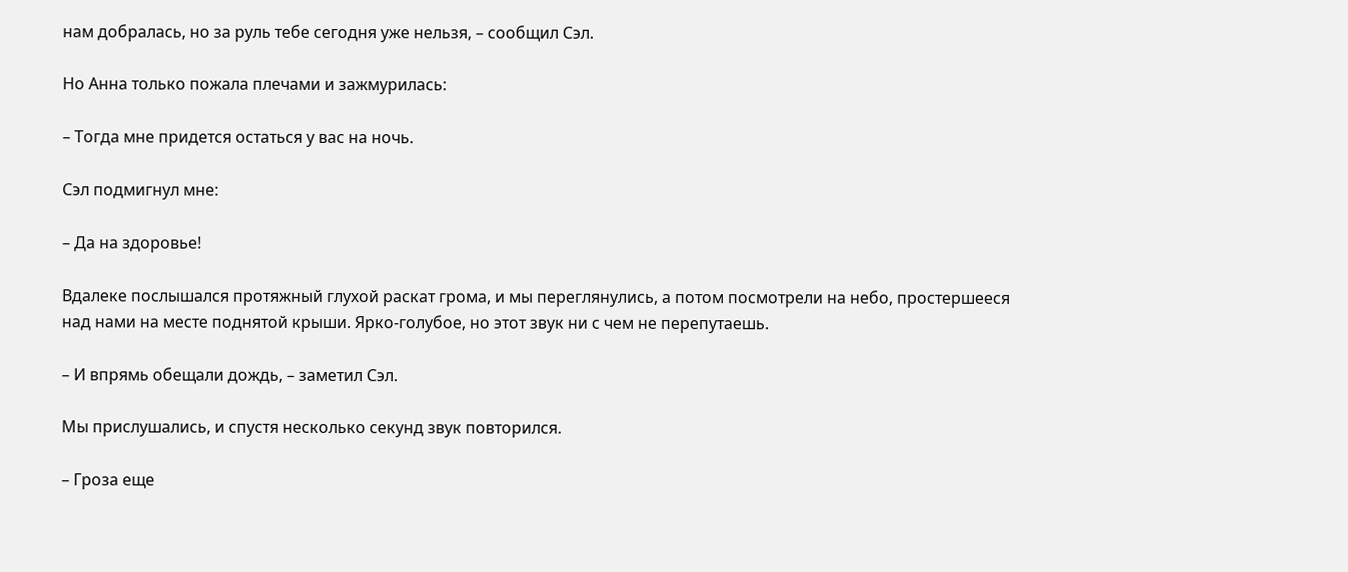нам добралась, но за руль тебе сегодня уже нельзя, – сообщил Сэл.

Но Анна только пожала плечами и зажмурилась:

– Тогда мне придется остаться у вас на ночь.

Сэл подмигнул мне:

– Да на здоровье!

Вдалеке послышался протяжный глухой раскат грома, и мы переглянулись, а потом посмотрели на небо, простершееся над нами на месте поднятой крыши. Ярко-голубое, но этот звук ни с чем не перепутаешь.

– И впрямь обещали дождь, – заметил Сэл.

Мы прислушались, и спустя несколько секунд звук повторился.

– Гроза еще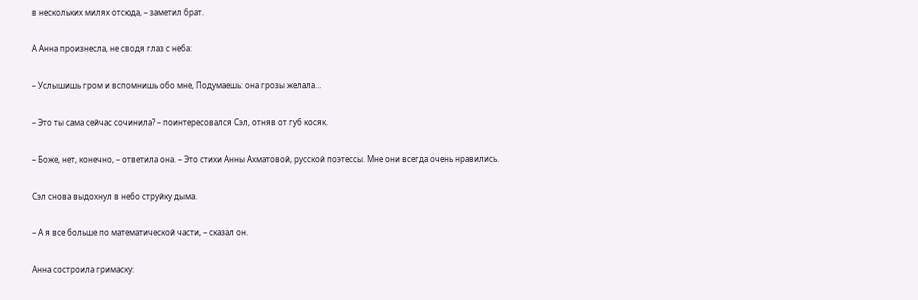в нескольких милях отсюда, – заметил брат.

А Анна произнесла, не сводя глаз с неба:

– Услышишь гром и вспомнишь обо мне, Подумаешь: она грозы желала…

– Это ты сама сейчас сочинила? – поинтересовался Сэл, отняв от губ косяк.

– Боже, нет, конечно, – ответила она. – Это стихи Анны Ахматовой, русской поэтессы. Мне они всегда очень нравились.

Сэл снова выдохнул в небо струйку дыма.

– А я все больше по математической части, – сказал он.

Анна состроила гримаску: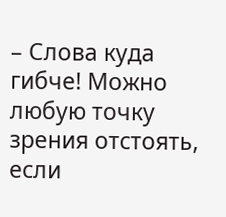– Слова куда гибче! Можно любую точку зрения отстоять, если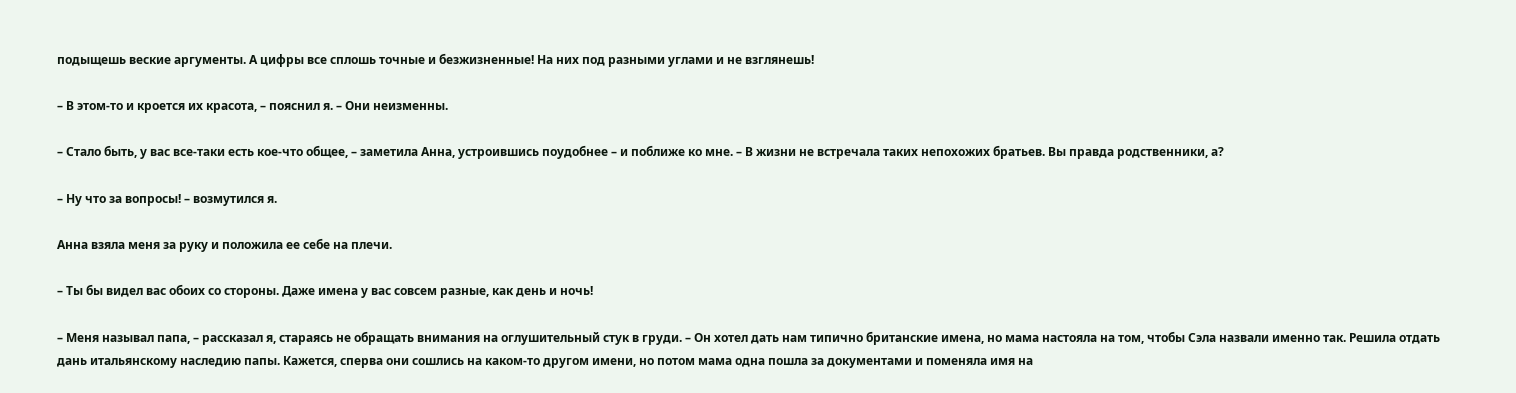подыщешь веские аргументы. А цифры все сплошь точные и безжизненные! На них под разными углами и не взглянешь!

– В этом-то и кроется их красота, – пояснил я. – Они неизменны.

– Стало быть, у вас все-таки есть кое-что общее, – заметила Анна, устроившись поудобнее – и поближе ко мне. – В жизни не встречала таких непохожих братьев. Вы правда родственники, а?

– Ну что за вопросы! – возмутился я.

Анна взяла меня за руку и положила ее себе на плечи.

– Ты бы видел вас обоих со стороны. Даже имена у вас совсем разные, как день и ночь!

– Меня называл папа, – рассказал я, стараясь не обращать внимания на оглушительный стук в груди. – Он хотел дать нам типично британские имена, но мама настояла на том, чтобы Сэла назвали именно так. Решила отдать дань итальянскому наследию папы. Кажется, сперва они сошлись на каком-то другом имени, но потом мама одна пошла за документами и поменяла имя на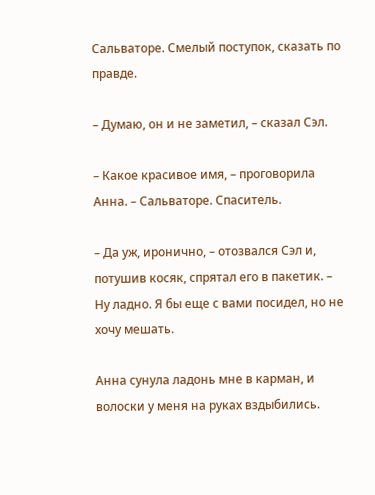Сальваторе. Смелый поступок, сказать по правде.

– Думаю, он и не заметил, – сказал Сэл.

– Какое красивое имя, – проговорила Анна. – Сальваторе. Спаситель.

– Да уж, иронично, – отозвался Сэл и, потушив косяк, спрятал его в пакетик. – Ну ладно. Я бы еще с вами посидел, но не хочу мешать.

Анна сунула ладонь мне в карман, и волоски у меня на руках вздыбились.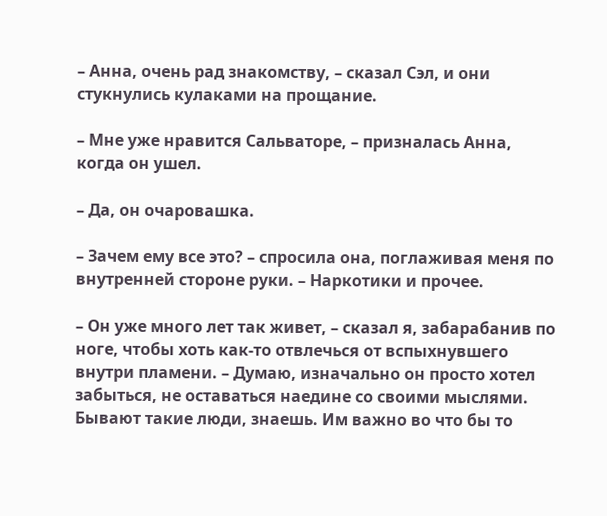– Анна, очень рад знакомству, – сказал Сэл, и они стукнулись кулаками на прощание.

– Мне уже нравится Сальваторе, – призналась Анна, когда он ушел.

– Да, он очаровашка.

– Зачем ему все это? – спросила она, поглаживая меня по внутренней стороне руки. – Наркотики и прочее.

– Он уже много лет так живет, – сказал я, забарабанив по ноге, чтобы хоть как-то отвлечься от вспыхнувшего внутри пламени. – Думаю, изначально он просто хотел забыться, не оставаться наедине со своими мыслями. Бывают такие люди, знаешь. Им важно во что бы то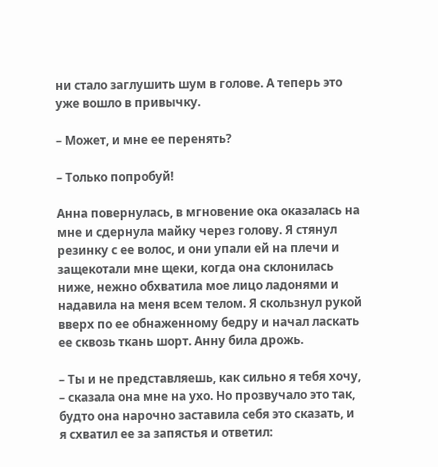ни стало заглушить шум в голове. А теперь это уже вошло в привычку.

– Может, и мне ее перенять?

– Только попробуй!

Анна повернулась, в мгновение ока оказалась на мне и сдернула майку через голову. Я стянул резинку с ее волос, и они упали ей на плечи и защекотали мне щеки, когда она склонилась ниже, нежно обхватила мое лицо ладонями и надавила на меня всем телом. Я скользнул рукой вверх по ее обнаженному бедру и начал ласкать ее сквозь ткань шорт. Анну била дрожь.

– Ты и не представляешь, как сильно я тебя хочу, – сказала она мне на ухо. Но прозвучало это так, будто она нарочно заставила себя это сказать, и я схватил ее за запястья и ответил: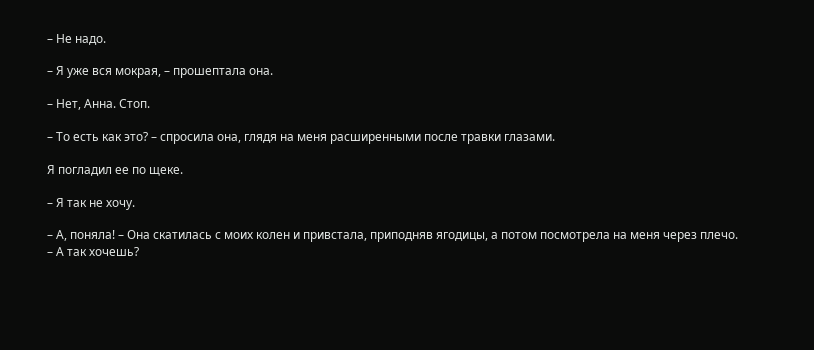– Не надо.

– Я уже вся мокрая, – прошептала она.

– Нет, Анна. Стоп.

– То есть как это? – спросила она, глядя на меня расширенными после травки глазами.

Я погладил ее по щеке.

– Я так не хочу.

– А, поняла! – Она скатилась с моих колен и привстала, приподняв ягодицы, а потом посмотрела на меня через плечо. – А так хочешь?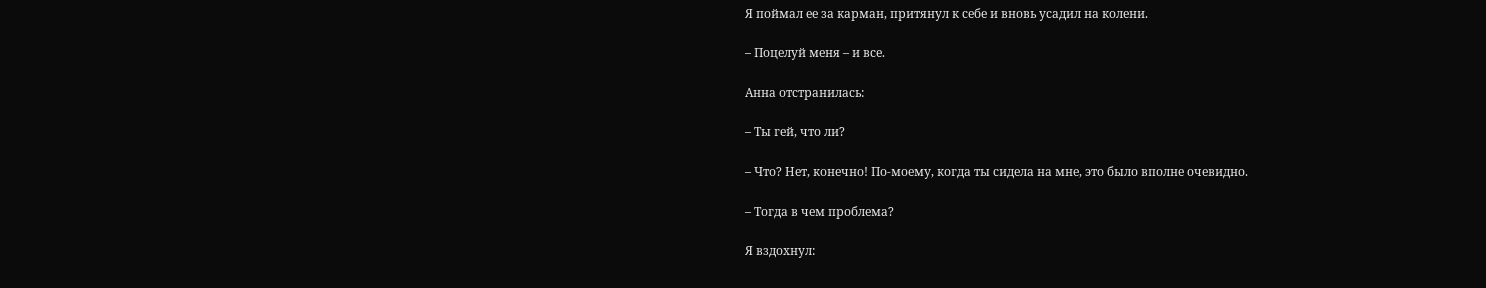Я поймал ее за карман, притянул к себе и вновь усадил на колени.

– Поцелуй меня – и все.

Анна отстранилась:

– Ты гей, что ли?

– Что? Нет, конечно! По-моему, когда ты сидела на мне, это было вполне очевидно.

– Тогда в чем проблема?

Я вздохнул: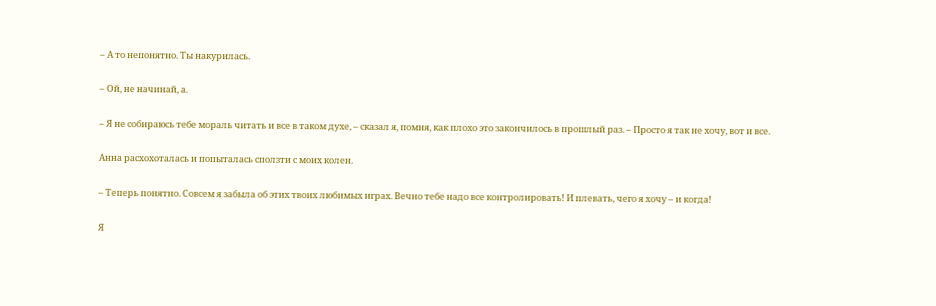– А то непонятно. Ты накурилась.

– Ой, не начинай, а.

– Я не собираюсь тебе мораль читать и все в таком духе, – сказал я, помня, как плохо это закончилось в прошлый раз. – Просто я так не хочу, вот и все.

Анна расхохоталась и попыталась сползти с моих колен.

– Теперь понятно. Совсем я забыла об этих твоих любимых играх. Вечно тебе надо все контролировать! И плевать, чего я хочу – и когда!

Я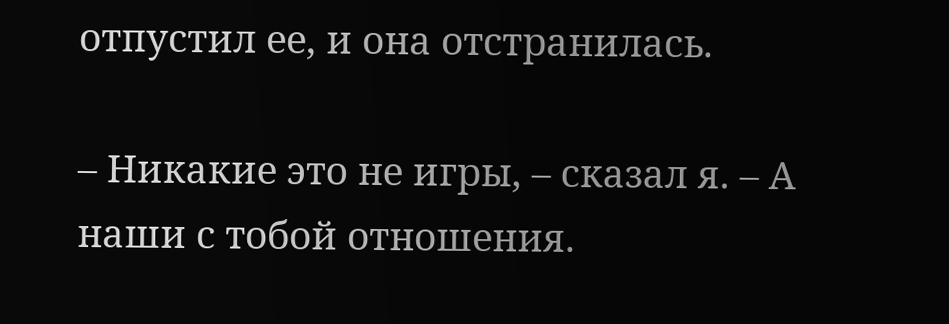отпустил ее, и она отстранилась.

– Никакие это не игры, – сказал я. – А наши с тобой отношения.